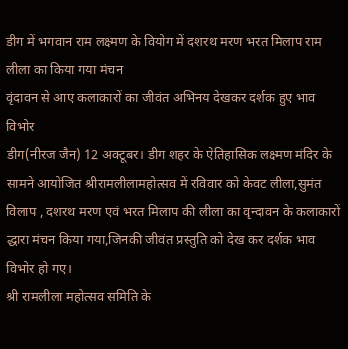डीग में भगवान राम लक्ष्मण के वियोग में दशरथ मरण भरत मिलाप राम लीला का किया गया मंचन
वृंदावन से आए कलाकारों का जीवंत अभिनय देखकर दर्शक हुए भाव विभोर
डीग(नीरज जैन) 12 अक्टूबर। डीग शहर के ऐतिहासिक लक्ष्मण मंदिर के सामने आयोजित श्रीरामलीलामहोत्सव में रविवार को केवट लीला,सुमंत विलाप , दशरथ मरण एवं भरत मिलाप की लीला का वृन्दावन के कलाकारों द्धारा मंचन किया गया,जिनकी जीवंत प्रस्तुति को देख कर दर्शक भाव विभोर हो गए।
श्री रामलीला महोत्सव समिति के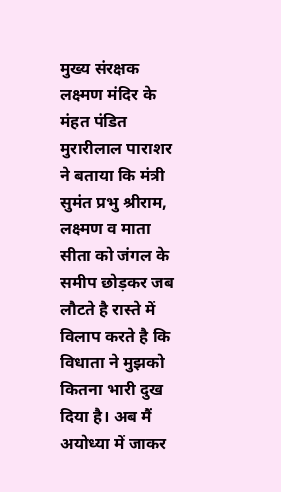मुख्य संरक्षक लक्ष्मण मंदिर के मंहत पंडित मुरारीलाल पाराशर ने बताया कि मंत्री सुमंत प्रभु श्रीराम, लक्ष्मण व माता सीता को जंगल के समीप छोड़कर जब लौटते है रास्ते में विलाप करते है कि विधाता ने मुझको कितना भारी दुख दिया है। अब मैं अयोध्या में जाकर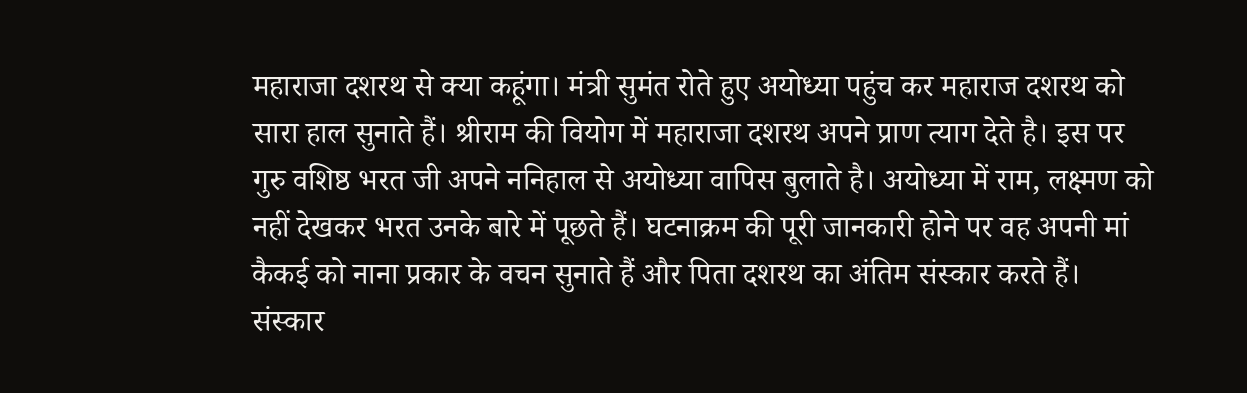महाराजा दशरथ से क्या कहूंगा। मंत्री सुमंत रोते हुए अयोध्या पहुंच कर महाराज दशरथ को सारा हाल सुनाते हैं। श्रीराम की वियोग में महाराजा दशरथ अपने प्राण त्याग देते है। इस पर गुरु वशिष्ठ भरत जी अपने ननिहाल से अयोध्या वापिस बुलाते है। अयोध्या में राम, लक्ष्मण को नहीं देखकर भरत उनके बारे में पूछते हैं। घटनाक्रम की पूरी जानकारी होने पर वह अपनी मां कैकई को नाना प्रकार के वचन सुनाते हैं और पिता दशरथ का अंतिम संस्कार करते हैं। संस्कार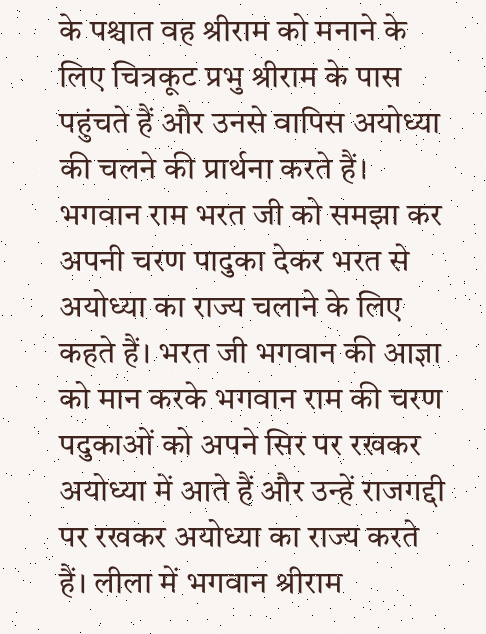के पश्चात वह श्रीराम को मनाने के लिए चित्रकूट प्रभु श्रीराम के पास पहुंचते हैं और उनसे वापिस अयोध्या की चलने की प्रार्थना करते हैं। भगवान राम भरत जी को समझा कर अपनी चरण पादुका देकर भरत से अयोध्या का राज्य चलाने के लिए कहते हैं। भरत जी भगवान की आज्ञा को मान करके भगवान राम की चरण पदुकाओं को अपने सिर पर रखकर अयोध्या में आते हैं और उन्हें राजगद्दी पर रखकर अयोध्या का राज्य करते हैं। लीला में भगवान श्रीराम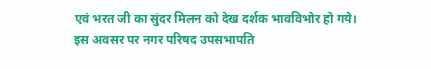एवं भरत जी का सुंदर मिलन को देख दर्शक भावविभोर हो गये।
इस अवसर पर नगर परिषद उपसभापति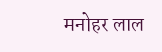मनोहर लाल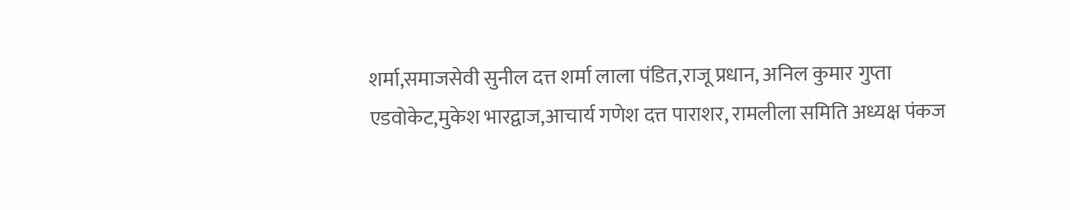शर्मा,समाजसेवी सुनील दत्त शर्मा लाला पंडित,राजू प्रधान, अनिल कुमार गुप्ता एडवोकेट,मुकेश भारद्वाज,आचार्य गणेश दत्त पाराशर, रामलीला समिति अध्यक्ष पंकज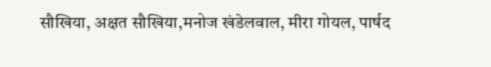सौखिया, अक्षत सौखिया,मनोज खंडेलवाल, मीरा गोयल, पार्षद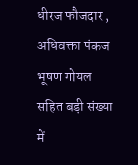धीरज फौजदार , अधिवक्ता पंकज भूषण गोयल सहित बड़ी संख्या में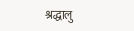श्रद्धालु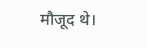मौजूद थे।